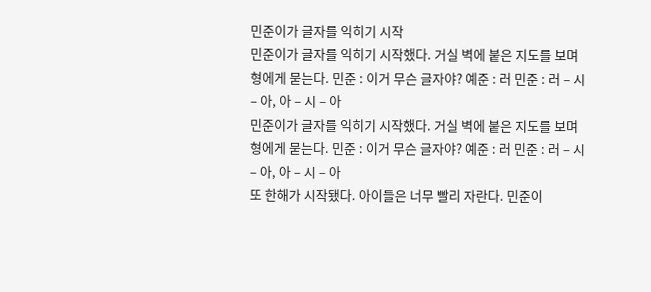민준이가 글자를 익히기 시작
민준이가 글자를 익히기 시작했다. 거실 벽에 붙은 지도를 보며 형에게 묻는다. 민준 : 이거 무슨 글자야? 예준 : 러 민준 : 러 – 시 – 아, 아 – 시 – 아
민준이가 글자를 익히기 시작했다. 거실 벽에 붙은 지도를 보며 형에게 묻는다. 민준 : 이거 무슨 글자야? 예준 : 러 민준 : 러 – 시 – 아, 아 – 시 – 아
또 한해가 시작됐다. 아이들은 너무 빨리 자란다. 민준이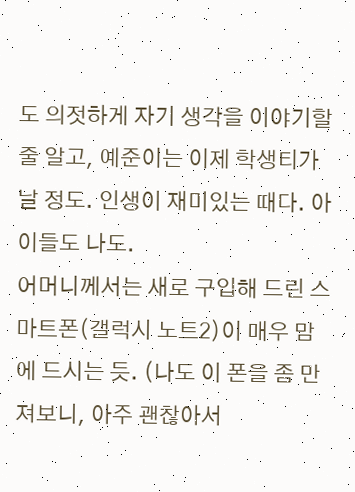도 의젓하게 자기 생각을 이야기할 줄 알고, 예준이는 이제 학생티가 날 정도. 인생이 재미있는 때다. 아이들도 나도.
어머니께서는 새로 구입해 드린 스마트폰(갤럭시 노트2)이 매우 맘에 드시는 듯. (나도 이 폰을 좀 만져보니, 아주 괜찮아서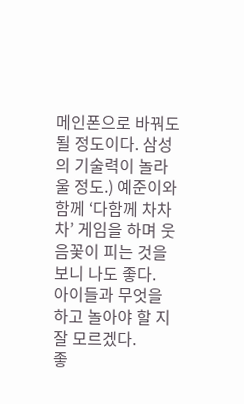메인폰으로 바꿔도 될 정도이다. 삼성의 기술력이 놀라울 정도.) 예준이와 함께 ‘다함께 차차차’ 게임을 하며 웃음꽃이 피는 것을 보니 나도 좋다.
아이들과 무엇을 하고 놀아야 할 지 잘 모르겠다.
좋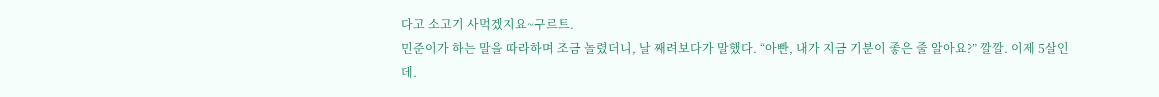다고 소고기 사먹겠지요~구르트.
민준이가 하는 말을 따라하며 조금 놀렸더니, 날 째려보다가 말했다. “아빤, 내가 지금 기분이 좋은 줄 알아요?” 깔깔. 이제 5살인데.